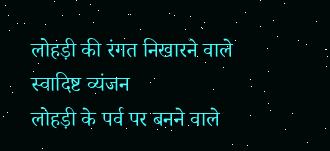लोहड़ी की रंगत निखारने वाले स्वादिष्ट व्यंजन
लोहड़ी के पर्व पर बनने वाले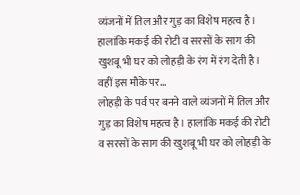व्यंजनों में तिल और गुड़ का विशेष महत्व है। हालांकि मकई की रोटी व सरसों के साग की खुशबू भी घर को लोहड़ी के रंग में रंग देती है। वहीं इस मौके पर...
लोहड़ी के पर्व पर बनने वाले व्यंजनों में तिल और गुड़ का विशेष महत्व है। हालांकि मकई की रोटी व सरसों के साग की खुशबू भी घर को लोहड़ी के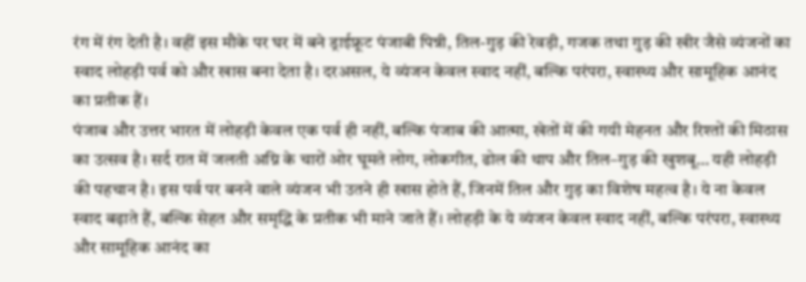रंग में रंग देती है। वहीं इस मौके पर घर में बने ड्राईफ्रूट पंजाबी पिन्नी, तिल-गुड़ की रेवड़ी, गजक तथा गुड़ की खीर जैसे व्यंजनों का स्वाद लोहड़ी पर्व को और खास बना देता है। दरअसल, ये व्यंजन केवल स्वाद नहीं, बल्कि परंपरा, स्वास्थ्य और सामूहिक आनंद का प्रतीक हैं।
पंजाब और उत्तर भारत में लोहड़ी केवल एक पर्व ही नहीं, बल्कि पंजाब की आत्मा, खेतों में की गयी मेहनत और रिश्तों की मिठास का उत्सव है। सर्द रात में जलती अग्नि के चारों ओर घूमते लोग, लोकगीत, ढोल की थाप और तिल–गुड़ की खुशबू… यही लोहड़ी की पहचान है। इस पर्व पर बनने वाले व्यंजन भी उतने ही खास होते हैं, जिनमें तिल और गुड़ का विशेष महत्व है। ये ना केवल स्वाद बढ़ाते हैं, बल्कि सेहत और समृद्धि के प्रतीक भी माने जाते हैं। लोहड़ी के ये व्यंजन केवल स्वाद नहीं, बल्कि परंपरा, स्वास्थ्य और सामूहिक आनंद का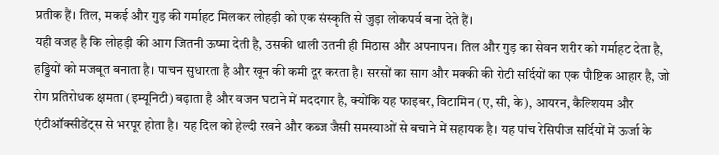प्रतीक हैं। तिल, मकई और गुड़ की गर्माहट मिलकर लोहड़ी को एक संस्कृति से जुड़ा लोकपर्व बना देते हैं।
यही वजह है कि लोहड़ी की आग जितनी ऊष्मा देती है, उसकी थाली उतनी ही मिठास और अपनापन। तिल और गुड़ का सेवन शरीर को गर्माहट देता है, हड्डियों को मजबूत बनाता है। पाचन सुधारता है और खून की कमी दूर करता है। सरसों का साग और मक्की की रोटी सर्दियों का एक पौष्टिक आहार है, जो रोग प्रतिरोधक क्षमता (इम्यूनिटी) बढ़ाता है और वजन घटाने में मददगार है, क्योंकि यह फाइबर, विटामिन (ए, सी, के), आयरन, कैल्शियम और एंटीऑक्सीडेंट्स से भरपूर होता है। यह दिल को हेल्दी रखने और कब्ज जैसी समस्याओं से बचाने में सहायक है। यह पांच रेसिपीज सर्दियों में ऊर्जा के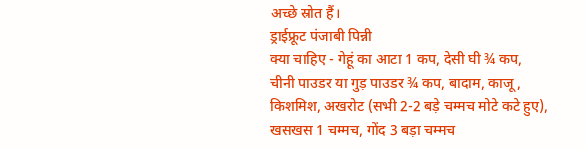अच्छे स्रोत हैं।
ड्राईफ्रूट पंजाबी पिन्नी
क्या चाहिए - गेहूं का आटा 1 कप, देसी घी ¾ कप, चीनी पाउडर या गुड़ पाउडर ¾ कप, बादाम, काजू, किशमिश, अखरोट (सभी 2-2 बड़े चम्मच मोटे कटे हुए), खसखस 1 चम्मच, गोंद 3 बड़ा चम्मच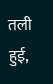तली हुई,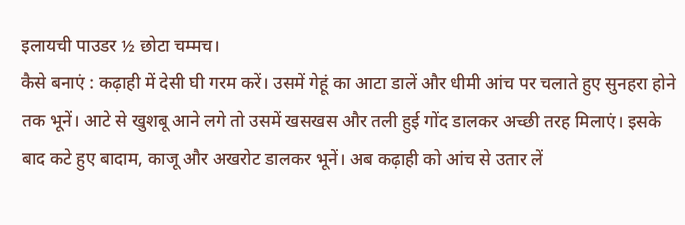इलायची पाउडर ½ छोटा चम्मच।
कैसे बनाएं : कढ़ाही में देसी घी गरम करें। उसमें गेहूं का आटा डालें और धीमी आंच पर चलाते हुए सुनहरा होने तक भूनें। आटे से खुशबू आने लगे तो उसमें खसखस और तली हुई गोंद डालकर अच्छी तरह मिलाएं। इसके बाद कटे हुए बादाम, काजू और अखरोट डालकर भूनें। अब कढ़ाही को आंच से उतार लें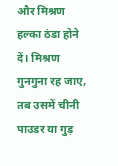और मिश्रण हल्का ठंडा होने दें। मिश्रण गुनगुना रह जाए, तब उसमें चीनी पाउडर या गुड़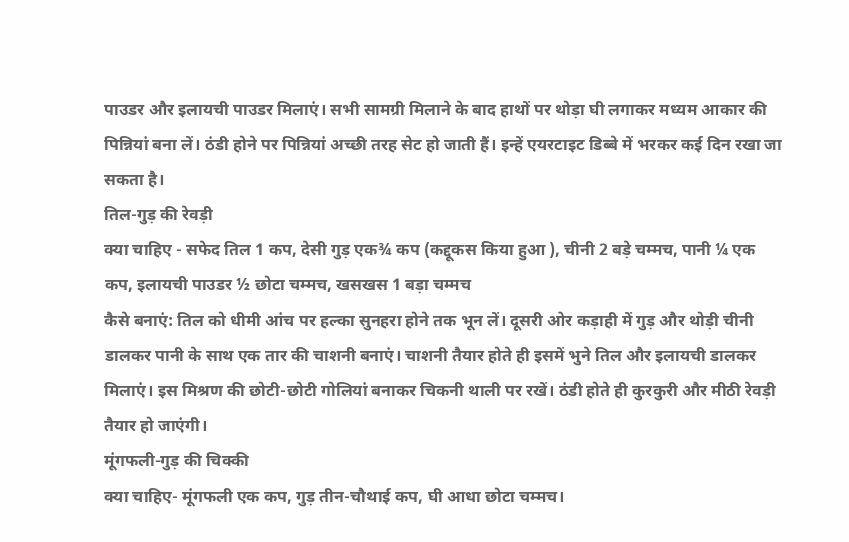पाउडर और इलायची पाउडर मिलाएं। सभी सामग्री मिलाने के बाद हाथों पर थोड़ा घी लगाकर मध्यम आकार की पिन्नियां बना लें। ठंडी होने पर पिन्नियां अच्छी तरह सेट हो जाती हैं। इन्हें एयरटाइट डिब्बे में भरकर कई दिन रखा जा सकता है।
तिल-गुड़ की रेवड़ी
क्या चाहिए - सफेद तिल 1 कप, देसी गुड़ एक¾ कप (कद्दूकस किया हुआ ), चीनी 2 बड़े चम्मच, पानी ¼ एक कप, इलायची पाउडर ½ छोटा चम्मच, खसखस 1 बड़ा चम्मच
कैसे बनाएं: तिल को धीमी आंच पर हल्का सुनहरा होने तक भून लें। दूसरी ओर कड़ाही में गुड़ और थोड़ी चीनी डालकर पानी के साथ एक तार की चाशनी बनाएं। चाशनी तैयार होते ही इसमें भुने तिल और इलायची डालकर मिलाएं। इस मिश्रण की छोटी-छोटी गोलियां बनाकर चिकनी थाली पर रखें। ठंडी होते ही कुरकुरी और मीठी रेवड़ी तैयार हो जाएंगी।
मूंगफली-गुड़ की चिक्की
क्या चाहिए- मूंगफली एक कप, गुड़ तीन-चौथाई कप, घी आधा छोटा चम्मच।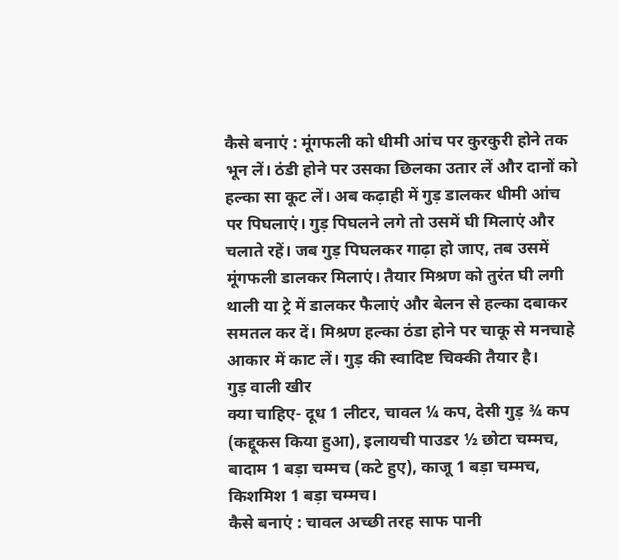कैसे बनाएं : मूंगफली को धीमी आंच पर कुरकुरी होने तक भून लें। ठंडी होने पर उसका छिलका उतार लें और दानों को हल्का सा कूट लें। अब कढ़ाही में गुड़ डालकर धीमी आंच पर पिघलाएं। गुड़ पिघलने लगे तो उसमें घी मिलाएं और चलाते रहें। जब गुड़ पिघलकर गाढ़ा हो जाए, तब उसमें मूंगफली डालकर मिलाएं। तैयार मिश्रण को तुरंत घी लगी थाली या ट्रे में डालकर फैलाएं और बेलन से हल्का दबाकर समतल कर दें। मिश्रण हल्का ठंडा होने पर चाकू से मनचाहे आकार में काट लें। गुड़ की स्वादिष्ट चिक्की तैयार है।
गुड़ वाली खीर
क्या चाहिए- दूध 1 लीटर, चावल ¼ कप, देसी गुड़ ¾ कप (कद्दूकस किया हुआ), इलायची पाउडर ½ छोटा चम्मच, बादाम 1 बड़ा चम्मच (कटे हुए), काजू 1 बड़ा चम्मच, किशमिश 1 बड़ा चम्मच।
कैसे बनाएं : चावल अच्छी तरह साफ पानी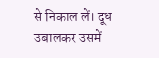से निकाल लें। दूध उबालकर उसमें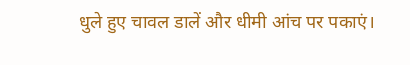धुले हुए चावल डालें और धीमी आंच पर पकाएं।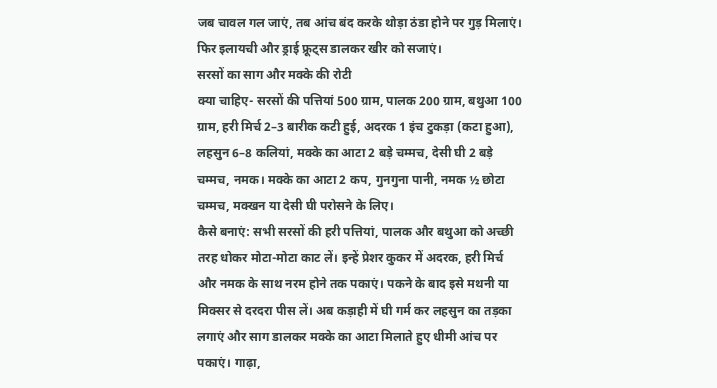जब चावल गल जाएं, तब आंच बंद करके थोड़ा ठंडा होने पर गुड़ मिलाएं। फिर इलायची और ड्राई फ्रूट्स डालकर खीर को सजाएं।
सरसों का साग और मक्के की रोटी
क्या चाहिए- सरसों की पत्तियां 500 ग्राम, पालक 200 ग्राम, बथुआ 100 ग्राम, हरी मिर्च 2–3 बारीक कटी हुई, अदरक 1 इंच टुकड़ा (कटा हुआ), लहसुन 6–8 कलियां, मक्के का आटा 2 बड़े चम्मच, देसी घी 2 बड़े चम्मच, नमक। मक्के का आटा 2 कप, गुनगुना पानी, नमक ½ छोटा चम्मच, मक्खन या देसी घी परोसने के लिए।
कैसे बनाएं: सभी सरसों की हरी पत्तियां, पालक और बथुआ को अच्छी तरह धोकर मोटा-मोटा काट लें। इन्हें प्रेशर कुकर में अदरक, हरी मिर्च और नमक के साथ नरम होने तक पकाएं। पकने के बाद इसे मथनी या मिक्सर से दरदरा पीस लें। अब कड़ाही में घी गर्म कर लहसुन का तड़का लगाएं और साग डालकर मक्के का आटा मिलाते हुए धीमी आंच पर पकाएं। गाढ़ा,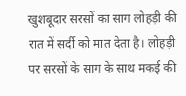खुशबूदार सरसों का साग लोहड़ी की रात में सर्दी को मात देता है। लोहड़ी पर सरसों के साग के साथ मकई की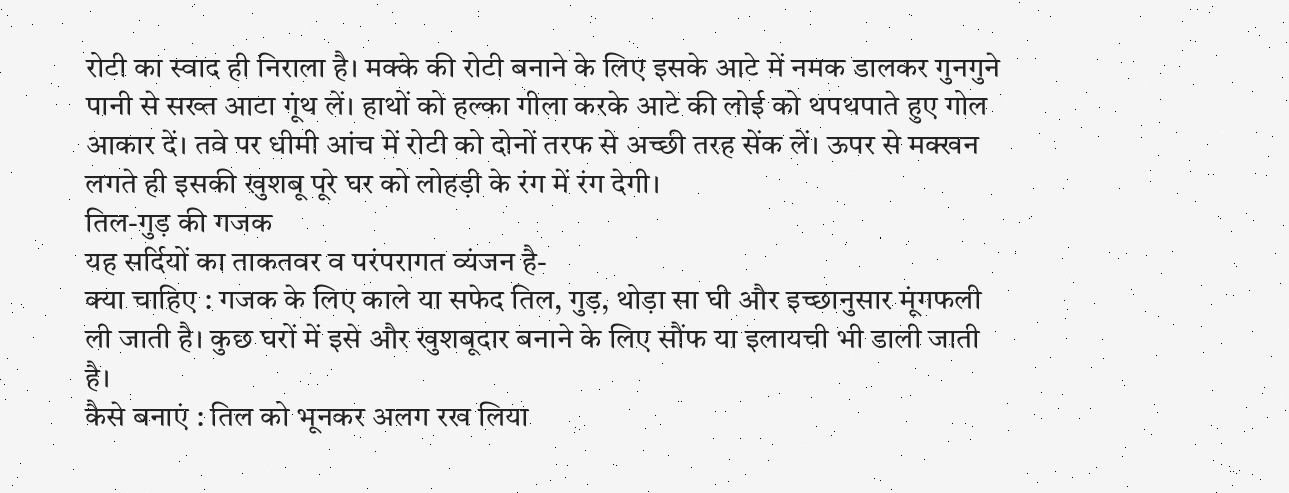रोटी का स्वाद ही निराला है। मक्के की रोटी बनाने के लिए इसके आटे में नमक डालकर गुनगुने पानी से सख्त आटा गूंथ लें। हाथों को हल्का गीला करके आटे की लोई को थपथपाते हुए गोल आकार दें। तवे पर धीमी आंच में रोटी को दोनों तरफ से अच्छी तरह सेंक लें। ऊपर से मक्खन लगते ही इसकी खुशबू पूरे घर को लोहड़ी के रंग में रंग देगी।
तिल-गुड़ की गजक
यह सर्दियों का ताकतवर व परंपरागत व्यंजन है-
क्या चाहिए : गजक के लिए काले या सफेद तिल, गुड़, थोड़ा सा घी और इच्छानुसार मूंगफली ली जाती है। कुछ घरों में इसे और खुशबूदार बनाने के लिए सौंफ या इलायची भी डाली जाती है।
कैसे बनाएं : तिल को भूनकर अलग रख लिया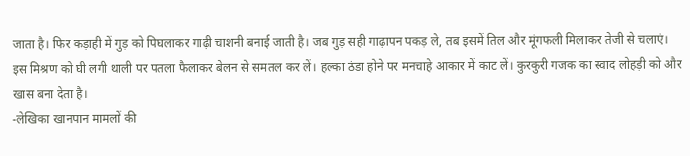जाता है। फिर कड़ाही में गुड़ को पिघलाकर गाढ़ी चाशनी बनाई जाती है। जब गुड़ सही गाढ़ापन पकड़ ले, तब इसमें तिल और मूंगफली मिलाकर तेजी से चलाएं। इस मिश्रण को घी लगी थाली पर पतला फैलाकर बेलन से समतल कर लें। हल्का ठंडा होने पर मनचाहे आकार में काट लें। कुरकुरी गजक का स्वाद लोहड़ी को और खास बना देता है।
-लेखिका खानपान मामलों की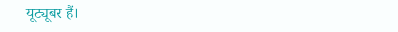यूट्यूबर हैं।